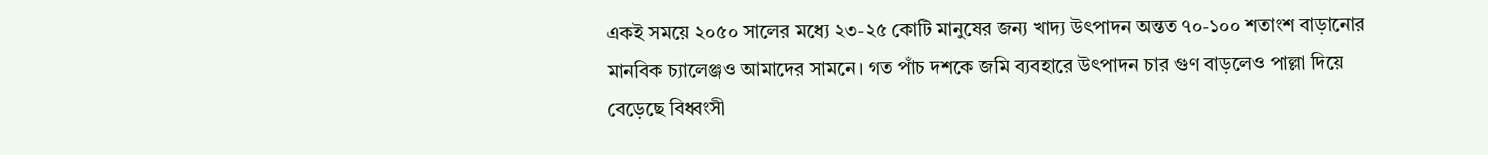একই সময়ে ২০৫০ সালের মধ্যে ২৩-২৫ কোটি মানুষের জন্য খাদ্য উৎপাদন অন্তত ৭০-১০০ শতাংশ বাড়ানোর মানবিক চ্যালেঞ্জও আমাদের সামনে। গত পাঁচ দশকে জমি ব্যবহারে উৎপাদন চার গুণ বাড়লেও পাল্লা দিয়ে বেড়েছে বিধ্বংসী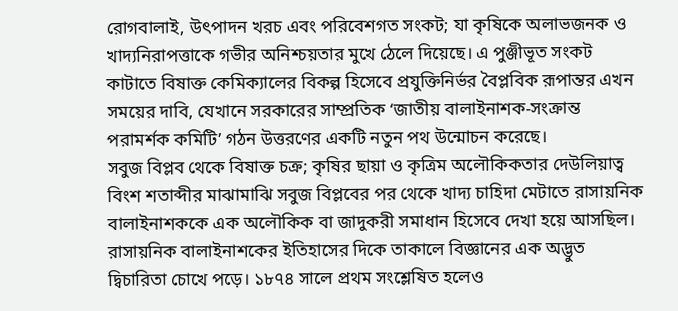রোগবালাই, উৎপাদন খরচ এবং পরিবেশগত সংকট; যা কৃষিকে অলাভজনক ও খাদ্যনিরাপত্তাকে গভীর অনিশ্চয়তার মুখে ঠেলে দিয়েছে। এ পুঞ্জীভূত সংকট কাটাতে বিষাক্ত কেমিক্যালের বিকল্প হিসেবে প্রযুক্তিনির্ভর বৈপ্লবিক রূপান্তর এখন সময়ের দাবি, যেখানে সরকারের সাম্প্রতিক ‘জাতীয় বালাইনাশক-সংক্রান্ত পরামর্শক কমিটি’ গঠন উত্তরণের একটি নতুন পথ উন্মোচন করেছে।
সবুজ বিপ্লব থেকে বিষাক্ত চক্র; কৃষির ছায়া ও কৃত্রিম অলৌকিকতার দেউলিয়াত্ব
বিংশ শতাব্দীর মাঝামাঝি সবুজ বিপ্লবের পর থেকে খাদ্য চাহিদা মেটাতে রাসায়নিক বালাইনাশককে এক অলৌকিক বা জাদুকরী সমাধান হিসেবে দেখা হয়ে আসছিল। রাসায়নিক বালাইনাশকের ইতিহাসের দিকে তাকালে বিজ্ঞানের এক অদ্ভুত দ্বিচারিতা চোখে পড়ে। ১৮৭৪ সালে প্রথম সংশ্লেষিত হলেও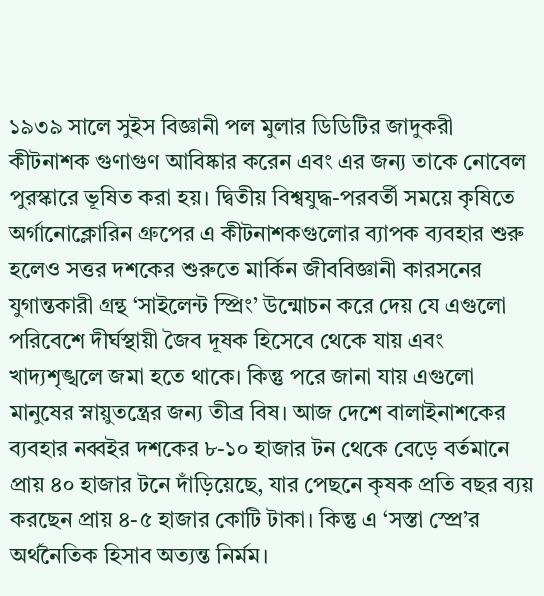১৯৩৯ সালে সুইস বিজ্ঞানী পল মুলার ডিডিটির জাদুকরী কীটনাশক গুণাগুণ আবিষ্কার করেন এবং এর জন্য তাকে নোবেল পুরস্কারে ভূষিত করা হয়। দ্বিতীয় বিশ্বযুদ্ধ-পরবর্তী সময়ে কৃষিতে অর্গানোক্লোরিন গ্রুপের এ কীটনাশকগুলোর ব্যাপক ব্যবহার শুরু হলেও সত্তর দশকের শুরুতে মার্কিন জীববিজ্ঞানী কারসনের যুগান্তকারী গ্রন্থ ‘সাইলেন্ট স্প্রিং’ উন্মোচন করে দেয় যে এগুলো পরিবেশে দীর্ঘস্থায়ী জৈব দূষক হিসেবে থেকে যায় এবং খাদ্যশৃঙ্খলে জমা হতে থাকে। কিন্তু পরে জানা যায় এগুলো মানুষের স্নায়ুতন্ত্রের জন্য তীব্র বিষ। আজ দেশে বালাইনাশকের ব্যবহার নব্বইর দশকের ৮-১০ হাজার টন থেকে বেড়ে বর্তমানে প্রায় ৪০ হাজার টনে দাঁড়িয়েছে, যার পেছনে কৃষক প্রতি বছর ব্যয় করছেন প্রায় ৪-৫ হাজার কোটি টাকা। কিন্তু এ ‘সস্তা স্প্রে’র অর্থনৈতিক হিসাব অত্যন্ত নির্মম।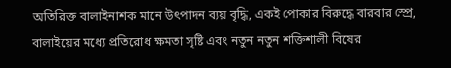অতিরিক্ত বালাইনাশক মানে উৎপাদন ব্যয় বৃদ্ধি, একই পোকার বিরুদ্ধে বারবার স্প্রে, বালাইয়ের মধ্যে প্রতিরোধ ক্ষমতা সৃষ্টি এবং নতুন নতুন শক্তিশালী বিষের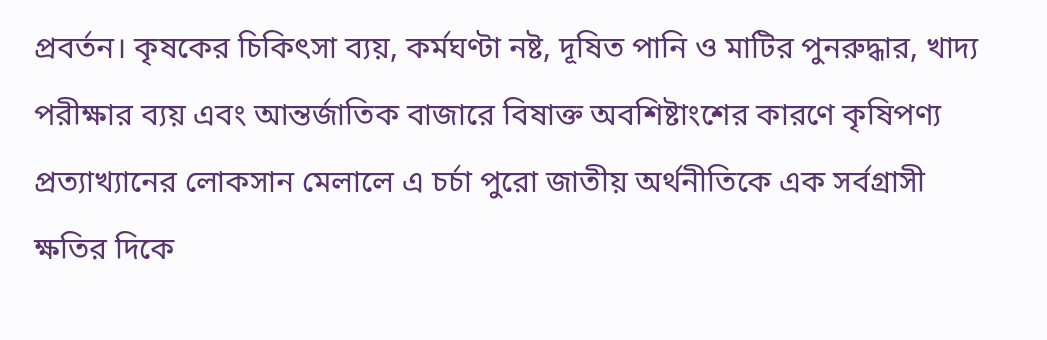প্রবর্তন। কৃষকের চিকিৎসা ব্যয়, কর্মঘণ্টা নষ্ট, দূষিত পানি ও মাটির পুনরুদ্ধার, খাদ্য পরীক্ষার ব্যয় এবং আন্তর্জাতিক বাজারে বিষাক্ত অবশিষ্টাংশের কারণে কৃষিপণ্য প্রত্যাখ্যানের লোকসান মেলালে এ চর্চা পুরো জাতীয় অর্থনীতিকে এক সর্বগ্রাসী ক্ষতির দিকে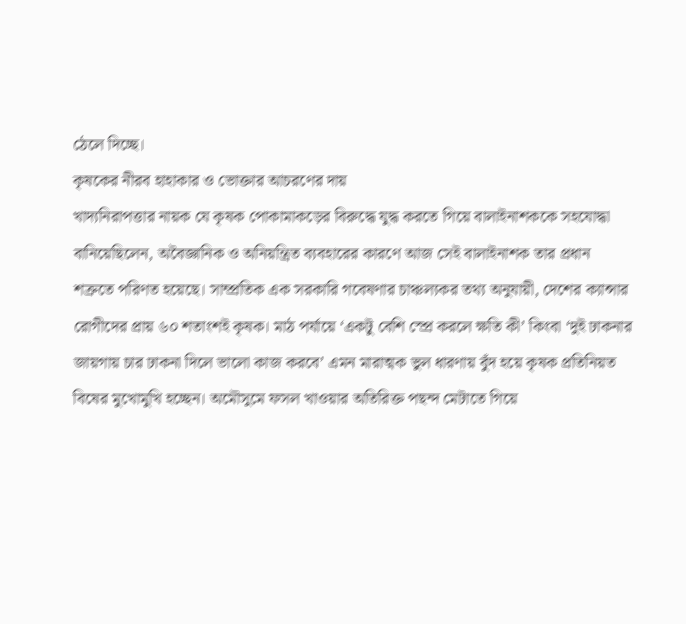ঠেলে দিচ্ছে।
কৃষকের নীরব হাহাকার ও ভোক্তার আচরণের দায়
খাদ্যনিরাপত্তার নায়ক যে কৃষক পোকামাকড়ের বিরুদ্ধে যুদ্ধ করতে গিয়ে বালাইনাশককে সহযোদ্ধা বানিয়েছিলেন, অবৈজ্ঞানিক ও অনিয়ন্ত্রিত ব্যবহারের কারণে আজ সেই বালাইনাশক তার প্রধান শত্রুতে পরিণত হয়েছে। সাম্প্রতিক এক সরকারি গবেষণার চাঞ্চল্যকর তথ্য অনুযায়ী, দেশের ক্যান্সার রোগীদের প্রায় ৬০ শতাংশই কৃষক। মাঠ পর্যায়ে ‘একটু বেশি স্প্রে করলে ক্ষতি কী’ কিংবা ‘দুই ঢাকনার জায়গায় চার ঢাকনা দিলে ভালো কাজ করবে’ এমন মারাত্মক ভুল ধারণায় বুঁদ হয়ে কৃষক প্রতিনিয়ত বিষের মুখোমুখি হচ্ছেন। অমৌসুমে ফসল খাওয়ার অতিরিক্ত পছন্দ মেটাতে গিয়ে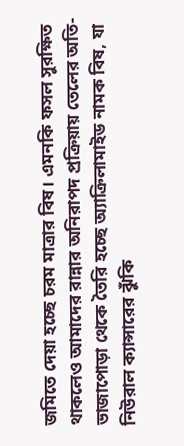জমিতে দেয়া হচ্ছে চরম মাত্রার বিষ। এমনকি ফসল সুরক্ষিত থাকলেও আমাদের রান্নার অনিরাপদ প্রক্রিয়ায় তেলের অতি-ভাজাপোড়া থেকে তৈরি হচ্ছে অ্যাক্রিলামাইড নামক বিষ, যা নিউরাল ক্যান্সারের ঝুঁকি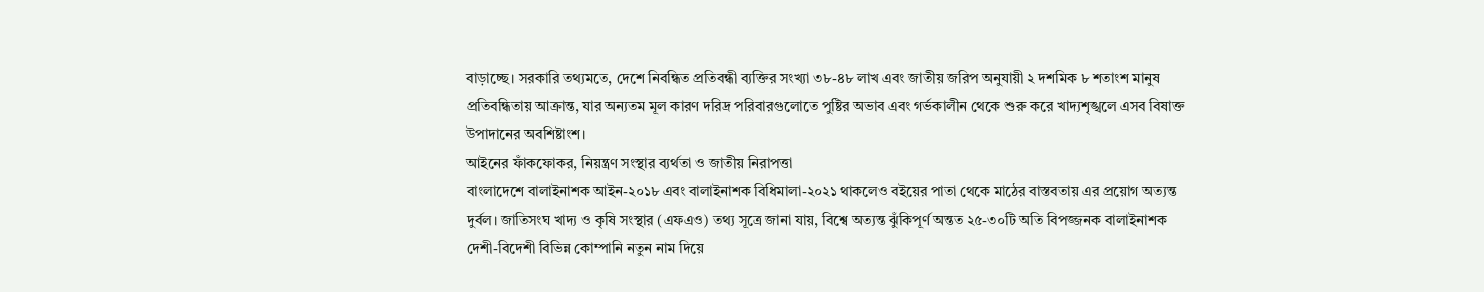বাড়াচ্ছে। সরকারি তথ্যমতে, দেশে নিবন্ধিত প্রতিবন্ধী ব্যক্তির সংখ্যা ৩৮-৪৮ লাখ এবং জাতীয় জরিপ অনুযায়ী ২ দশমিক ৮ শতাংশ মানুষ প্রতিবন্ধিতায় আক্রান্ত, যার অন্যতম মূল কারণ দরিদ্র পরিবারগুলোতে পুষ্টির অভাব এবং গর্ভকালীন থেকে শুরু করে খাদ্যশৃঙ্খলে এসব বিষাক্ত উপাদানের অবশিষ্টাংশ।
আইনের ফাঁকফোকর, নিয়ন্ত্রণ সংস্থার ব্যর্থতা ও জাতীয় নিরাপত্তা
বাংলাদেশে বালাইনাশক আইন-২০১৮ এবং বালাইনাশক বিধিমালা-২০২১ থাকলেও বইয়ের পাতা থেকে মাঠের বাস্তবতায় এর প্রয়োগ অত্যন্ত দুর্বল। জাতিসংঘ খাদ্য ও কৃষি সংস্থার (এফএও) তথ্য সূত্রে জানা যায়, বিশ্বে অত্যন্ত ঝুঁকিপূর্ণ অন্তত ২৫-৩০টি অতি বিপজ্জনক বালাইনাশক দেশী-বিদেশী বিভিন্ন কোম্পানি নতুন নাম দিয়ে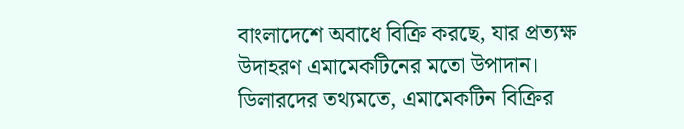বাংলাদেশে অবাধে বিক্রি করছে, যার প্রত্যক্ষ উদাহরণ এমামেকটিনের মতো উপাদান। ডিলারদের তথ্যমতে, এমামেকটিন বিক্রির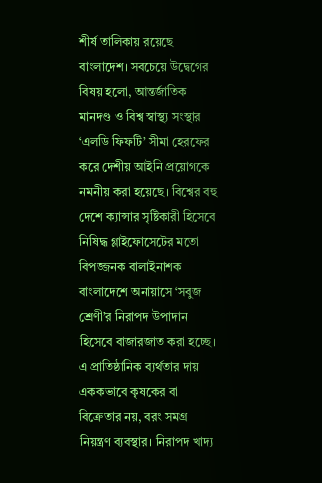শীর্ষ তালিকায় রয়েছে বাংলাদেশ। সবচেয়ে উদ্বেগের বিষয় হলো, আন্তর্জাতিক মানদণ্ড ও বিশ্ব স্বাস্থ্য সংস্থার ‘এলডি ফিফটি’ সীমা হেরফের করে দেশীয় আইনি প্রয়োগকে নমনীয় করা হয়েছে। বিশ্বের বহু দেশে ক্যান্সার সৃষ্টিকারী হিসেবে নিষিদ্ধ গ্লাইফোসেটের মতো বিপজ্জনক বালাইনাশক বাংলাদেশে অনায়াসে ‘সবুজ শ্রেণী’র নিরাপদ উপাদান হিসেবে বাজারজাত করা হচ্ছে। এ প্রাতিষ্ঠানিক ব্যর্থতার দায় এককভাবে কৃষকের বা বিক্রেতার নয়, বরং সমগ্র নিয়ন্ত্রণ ব্যবস্থার। নিরাপদ খাদ্য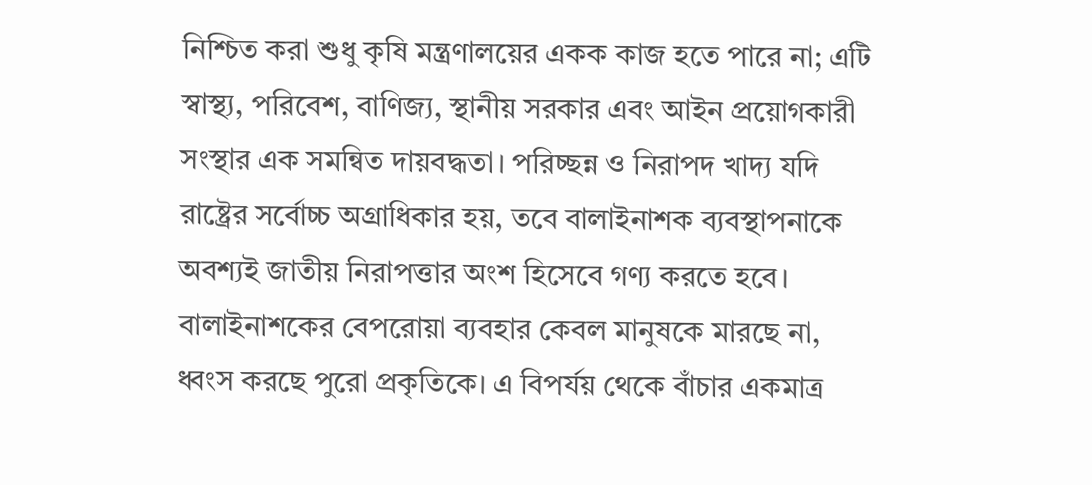নিশ্চিত করা শুধু কৃষি মন্ত্রণালয়ের একক কাজ হতে পারে না; এটি স্বাস্থ্য, পরিবেশ, বাণিজ্য, স্থানীয় সরকার এবং আইন প্রয়োগকারী সংস্থার এক সমন্বিত দায়বদ্ধতা। পরিচ্ছন্ন ও নিরাপদ খাদ্য যদি রাষ্ট্রের সর্বোচ্চ অগ্রাধিকার হয়, তবে বালাইনাশক ব্যবস্থাপনাকে অবশ্যই জাতীয় নিরাপত্তার অংশ হিসেবে গণ্য করতে হবে। বালাইনাশকের বেপরোয়া ব্যবহার কেবল মানুষকে মারছে না, ধ্বংস করছে পুরো প্রকৃতিকে। এ বিপর্যয় থেকে বাঁচার একমাত্র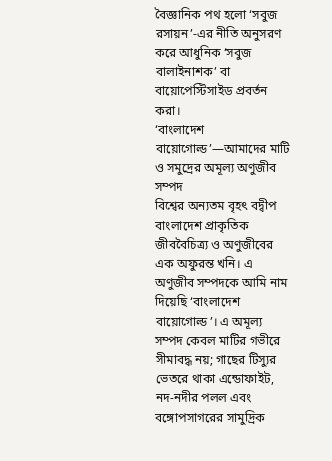বৈজ্ঞানিক পথ হলো ‘সবুজ রসায়ন’-এর নীতি অনুসরণ করে আধুনিক ‘সবুজ বালাইনাশক’ বা বায়োপেস্টিসাইড প্রবর্তন করা।
‘বাংলাদেশ বায়োগোল্ড’—আমাদের মাটি ও সমুদ্রের অমূল্য অণুজীব সম্পদ
বিশ্বের অন্যতম বৃহৎ বদ্বীপ বাংলাদেশ প্রাকৃতিক জীববৈচিত্র্য ও অণুজীবের এক অফুরন্ত খনি। এ অণুজীব সম্পদকে আমি নাম দিয়েছি ‘বাংলাদেশ বায়োগোল্ড’। এ অমূল্য সম্পদ কেবল মাটির গভীরে সীমাবদ্ধ নয়; গাছের টিস্যুর ভেতরে থাকা এন্ডোফাইট, নদ-নদীর পলল এবং বঙ্গোপসাগরের সামুদ্রিক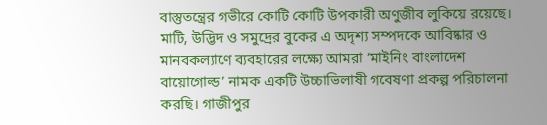বাস্তুতন্ত্রের গভীরে কোটি কোটি উপকারী অণুজীব লুকিয়ে রয়েছে। মাটি, উদ্ভিদ ও সমুদ্রের বুকের এ অদৃশ্য সম্পদকে আবিষ্কার ও মানবকল্যাণে ব্যবহারের লক্ষ্যে আমরা ‘মাইনিং বাংলাদেশ বায়োগোল্ড’ নামক একটি উচ্চাভিলাষী গবেষণা প্রকল্প পরিচালনা করছি। গাজীপুর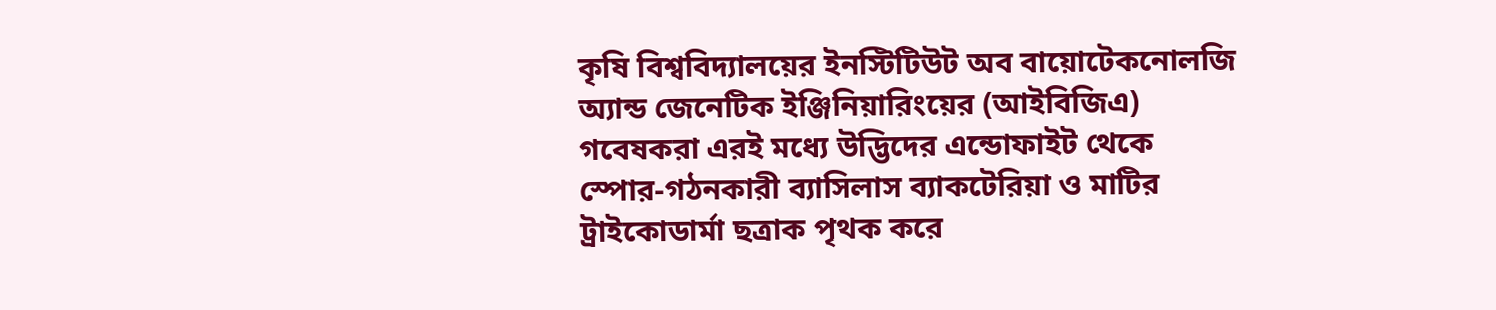কৃষি বিশ্ববিদ্যালয়ের ইনস্টিটিউট অব বায়োটেকনোলজি অ্যান্ড জেনেটিক ইঞ্জিনিয়ারিংয়ের (আইবিজিএ) গবেষকরা এরই মধ্যে উদ্ভিদের এন্ডোফাইট থেকে স্পোর-গঠনকারী ব্যাসিলাস ব্যাকটেরিয়া ও মাটির ট্রাইকোডার্মা ছত্রাক পৃথক করে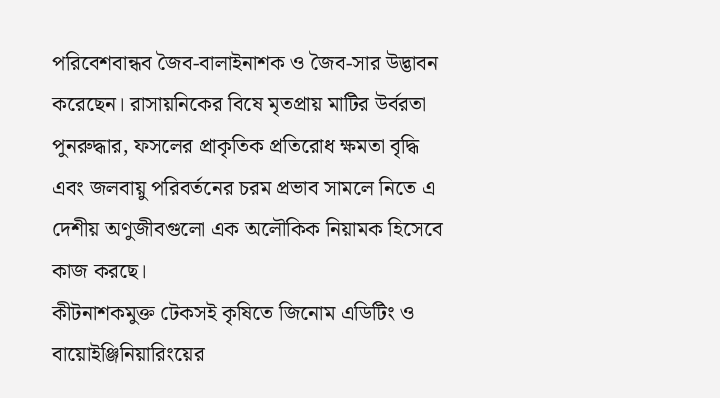পরিবেশবান্ধব জৈব-বালাইনাশক ও জৈব-সার উদ্ভাবন করেছেন। রাসায়নিকের বিষে মৃতপ্রায় মাটির উর্বরতা পুনরুদ্ধার, ফসলের প্রাকৃতিক প্রতিরোধ ক্ষমতা বৃদ্ধি এবং জলবায়ু পরিবর্তনের চরম প্রভাব সামলে নিতে এ দেশীয় অণুজীবগুলো এক অলৌকিক নিয়ামক হিসেবে কাজ করছে।
কীটনাশকমুক্ত টেকসই কৃষিতে জিনোম এডিটিং ও বায়োইঞ্জিনিয়ারিংয়ের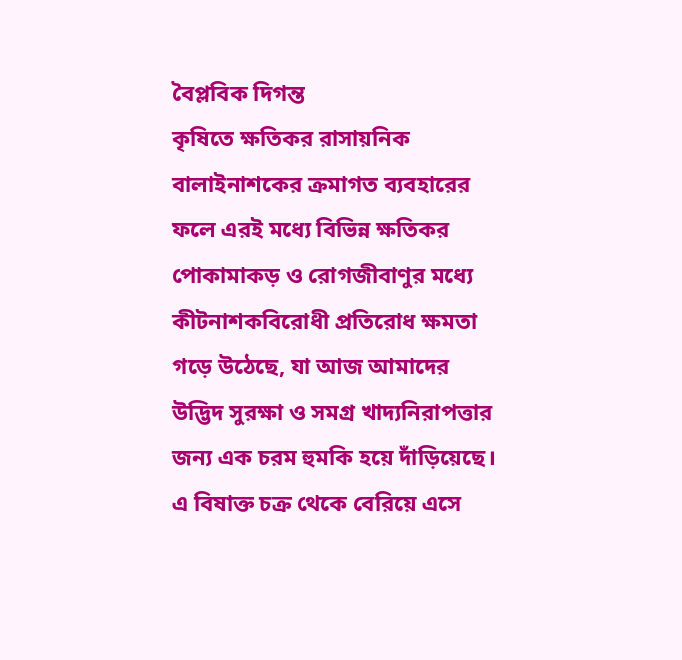বৈপ্লবিক দিগন্ত
কৃষিতে ক্ষতিকর রাসায়নিক বালাইনাশকের ক্রমাগত ব্যবহারের ফলে এরই মধ্যে বিভিন্ন ক্ষতিকর পোকামাকড় ও রোগজীবাণুর মধ্যে কীটনাশকবিরোধী প্রতিরোধ ক্ষমতা গড়ে উঠেছে, যা আজ আমাদের উদ্ভিদ সুরক্ষা ও সমগ্র খাদ্যনিরাপত্তার জন্য এক চরম হুমকি হয়ে দাঁড়িয়েছে। এ বিষাক্ত চক্র থেকে বেরিয়ে এসে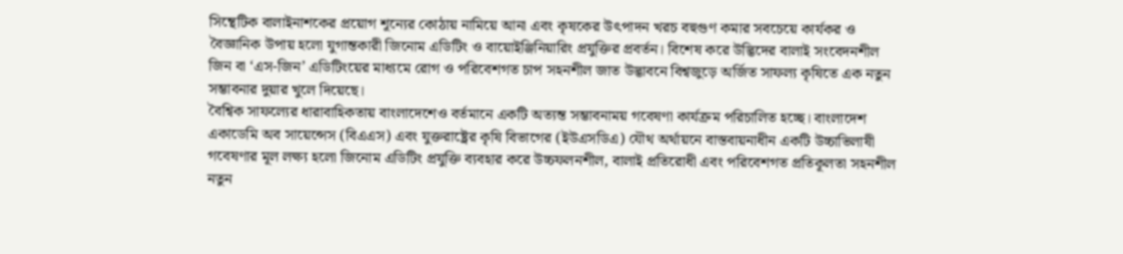সিন্থেটিক বালাইনাশকের প্রয়োগ শূন্যের কোঠায় নামিয়ে আনা এবং কৃষকের উৎপাদন খরচ বহুগুণ কমার সবচেয়ে কার্যকর ও বৈজ্ঞানিক উপায় হলো যুগান্তকারী জিনোম এডিটিং ও বায়োইঞ্জিনিয়ারিং প্রযুক্তির প্রবর্তন। বিশেষ করে উদ্ভিদের বালাই সংবেদনশীল জিন বা ‘এস-জিন’ এডিটিংয়ের মাধ্যমে রোগ ও পরিবেশগত চাপ সহনশীল জাত উদ্ভাবনে বিশ্বজুড়ে অর্জিত সাফল্য কৃষিতে এক নতুন সম্ভাবনার দুয়ার খুলে দিয়েছে।
বৈশ্বিক সাফল্যের ধারাবাহিকতায় বাংলাদেশেও বর্তমানে একটি অত্যন্ত সম্ভাবনাময় গবেষণা কার্যক্রম পরিচালিত হচ্ছে। বাংলাদেশ একাডেমি অব সায়েন্সেস (বিএএস) এবং যুক্তরাষ্ট্রের কৃষি বিভাগের (ইউএসডিএ) যৌথ অর্থায়নে বাস্তবায়নাধীন একটি উচ্চাভিলাষী গবেষণার মূল লক্ষ্য হলো জিনোম এডিটিং প্রযুক্তি ব্যবহার করে উচ্চফলনশীল, বালাই প্রতিরোধী এবং পরিবেশগত প্রতিকূলতা সহনশীল নতুন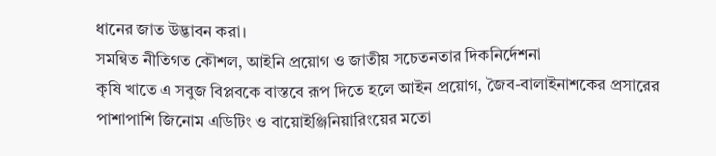ধানের জাত উদ্ভাবন করা।
সমন্বিত নীতিগত কৌশল, আইনি প্রয়োগ ও জাতীয় সচেতনতার দিকনির্দেশনা
কৃষি খাতে এ সবুজ বিপ্লবকে বাস্তবে রূপ দিতে হলে আইন প্রয়োগ, জৈব-বালাইনাশকের প্রসারের পাশাপাশি জিনোম এডিটিং ও বায়োইঞ্জিনিয়ারিংয়ের মতো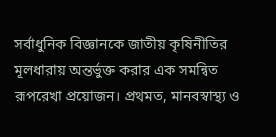সর্বাধুনিক বিজ্ঞানকে জাতীয় কৃষিনীতির মূলধারায় অন্তর্ভুক্ত করার এক সমন্বিত রূপরেখা প্রয়োজন। প্রথমত, মানবস্বাস্থ্য ও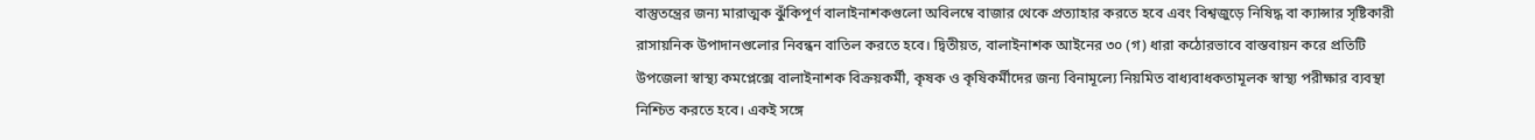বাস্তুতন্ত্রের জন্য মারাত্মক ঝুঁকিপূর্ণ বালাইনাশকগুলো অবিলম্বে বাজার থেকে প্রত্যাহার করতে হবে এবং বিশ্বজুড়ে নিষিদ্ধ বা ক্যান্সার সৃষ্টিকারী রাসায়নিক উপাদানগুলোর নিবন্ধন বাতিল করতে হবে। দ্বিতীয়ত, বালাইনাশক আইনের ৩০ (গ) ধারা কঠোরভাবে বাস্তবায়ন করে প্রতিটি উপজেলা স্বাস্থ্য কমপ্লেক্সে বালাইনাশক বিক্রয়কর্মী, কৃষক ও কৃষিকর্মীদের জন্য বিনামূল্যে নিয়মিত বাধ্যবাধকতামূলক স্বাস্থ্য পরীক্ষার ব্যবস্থা নিশ্চিত করতে হবে। একই সঙ্গে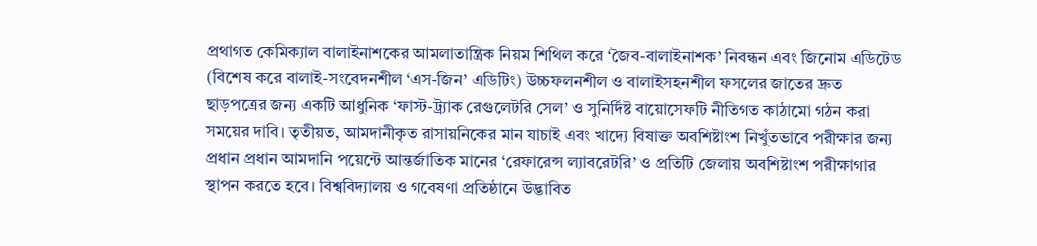প্রথাগত কেমিক্যাল বালাইনাশকের আমলাতান্ত্রিক নিয়ম শিথিল করে ‘জৈব-বালাইনাশক’ নিবন্ধন এবং জিনোম এডিটেড (বিশেষ করে বালাই-সংবেদনশীল ‘এস-জিন’ এডিটিং) উচ্চফলনশীল ও বালাইসহনশীল ফসলের জাতের দ্রুত ছাড়পত্রের জন্য একটি আধুনিক ‘ফাস্ট-ট্র্যাক রেগুলেটরি সেল’ ও সুনির্দিষ্ট বায়োসেফটি নীতিগত কাঠামো গঠন করা সময়ের দাবি। তৃতীয়ত, আমদানীকৃত রাসায়নিকের মান যাচাই এবং খাদ্যে বিষাক্ত অবশিষ্টাংশ নিখুঁতভাবে পরীক্ষার জন্য প্রধান প্রধান আমদানি পয়েন্টে আন্তর্জাতিক মানের ‘রেফারেন্স ল্যাবরেটরি’ ও প্রতিটি জেলায় অবশিষ্টাংশ পরীক্ষাগার স্থাপন করতে হবে। বিশ্ববিদ্যালয় ও গবেষণা প্রতিষ্ঠানে উদ্ভাবিত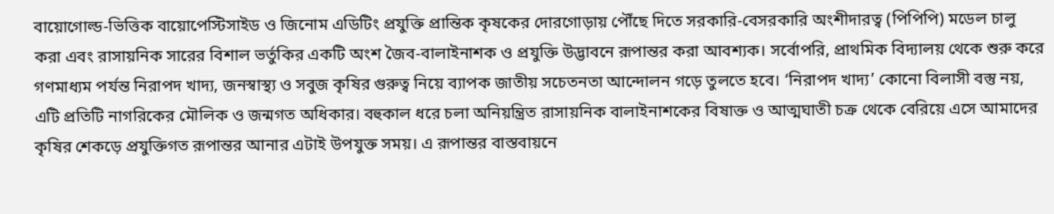বায়োগোল্ড-ভিত্তিক বায়োপেস্টিসাইড ও জিনোম এডিটিং প্রযুক্তি প্রান্তিক কৃষকের দোরগোড়ায় পৌঁছে দিতে সরকারি-বেসরকারি অংশীদারত্ব (পিপিপি) মডেল চালু করা এবং রাসায়নিক সারের বিশাল ভর্তুকির একটি অংশ জৈব-বালাইনাশক ও প্রযুক্তি উদ্ভাবনে রূপান্তর করা আবশ্যক। সর্বোপরি, প্রাথমিক বিদ্যালয় থেকে শুরু করে গণমাধ্যম পর্যন্ত নিরাপদ খাদ্য, জনস্বাস্থ্য ও সবুজ কৃষির গুরুত্ব নিয়ে ব্যাপক জাতীয় সচেতনতা আন্দোলন গড়ে তুলতে হবে। ‘নিরাপদ খাদ্য’ কোনো বিলাসী বস্তু নয়, এটি প্রতিটি নাগরিকের মৌলিক ও জন্মগত অধিকার। বহুকাল ধরে চলা অনিয়ন্ত্রিত রাসায়নিক বালাইনাশকের বিষাক্ত ও আত্মঘাতী চক্র থেকে বেরিয়ে এসে আমাদের কৃষির শেকড়ে প্রযুক্তিগত রূপান্তর আনার এটাই উপযুক্ত সময়। এ রূপান্তর বাস্তবায়নে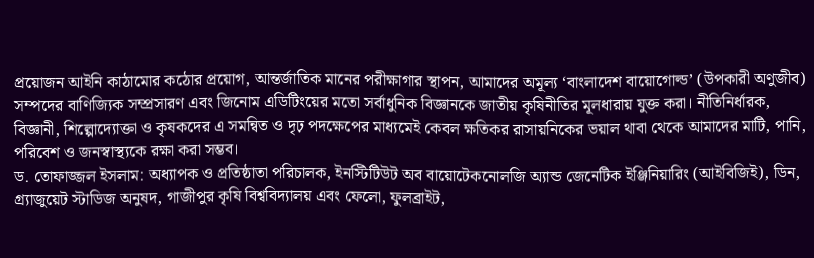প্রয়োজন আইনি কাঠামোর কঠোর প্রয়োগ, আন্তর্জাতিক মানের পরীক্ষাগার স্থাপন, আমাদের অমূল্য ‘বাংলাদেশ বায়োগোল্ড’ (উপকারী অণুজীব) সম্পদের বাণিজ্যিক সম্প্রসারণ এবং জিনোম এডিটিংয়ের মতো সর্বাধুনিক বিজ্ঞানকে জাতীয় কৃষিনীতির মূলধারায় যুক্ত করা। নীতিনির্ধারক, বিজ্ঞানী, শিল্পোদ্যোক্তা ও কৃষকদের এ সমন্বিত ও দৃঢ় পদক্ষেপের মাধ্যমেই কেবল ক্ষতিকর রাসায়নিকের ভয়াল থাবা থেকে আমাদের মাটি, পানি, পরিবেশ ও জনস্বাস্থ্যকে রক্ষা করা সম্ভব।
ড. তোফাজ্জল ইসলাম: অধ্যাপক ও প্রতিষ্ঠাতা পরিচালক, ইনস্টিটিউট অব বায়োটেকনোলজি অ্যান্ড জেনেটিক ইঞ্জিনিয়ারিং (আইবিজিই), ডিন, গ্র্যাজুয়েট স্টাডিজ অনুষদ, গাজীপুর কৃষি বিশ্ববিদ্যালয় এবং ফেলো, ফুলব্রাইট,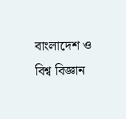বাংলাদেশ ও বিশ্ব বিজ্ঞান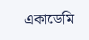একাডেমি